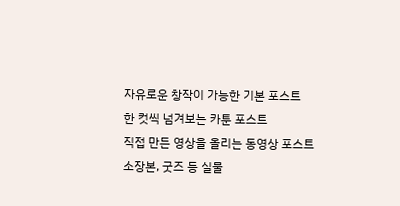자유로운 창작이 가능한 기본 포스트
한 컷씩 넘겨보는 카툰 포스트
직접 만든 영상을 올리는 동영상 포스트
소장본, 굿즈 등 실물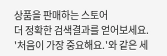상품을 판매하는 스토어
더 정확한 검색결과를 얻어보세요.
'처음이 가장 중요해요.'와 같은 세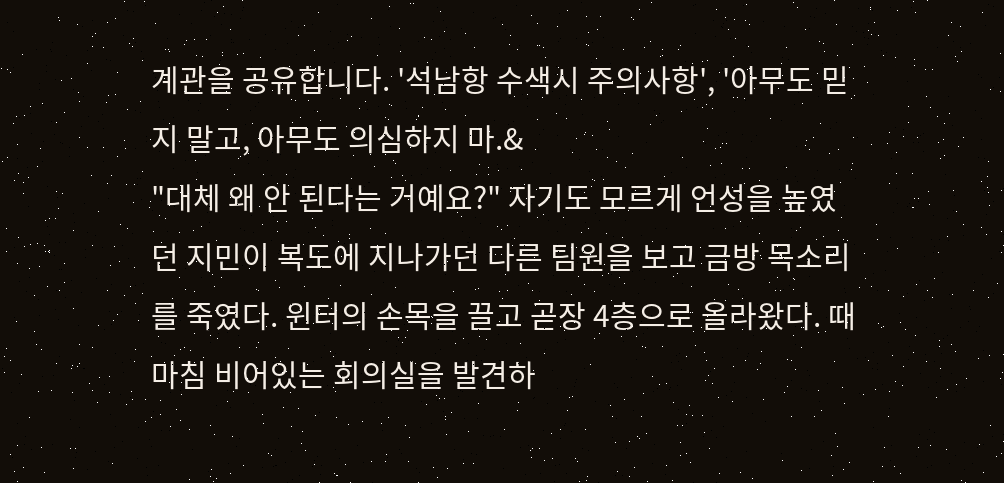계관을 공유합니다. '석남항 수색시 주의사항', '아무도 믿지 말고, 아무도 의심하지 마.&
"대체 왜 안 된다는 거예요?" 자기도 모르게 언성을 높였던 지민이 복도에 지나가던 다른 팀원을 보고 금방 목소리를 죽였다. 윈터의 손목을 끌고 곧장 4층으로 올라왔다. 때마침 비어있는 회의실을 발견하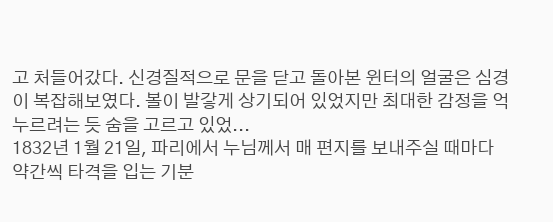고 처들어갔다. 신경질적으로 문을 닫고 돌아본 윈터의 얼굴은 심경이 복잡해보였다. 볼이 발갛게 상기되어 있었지만 최대한 감정을 억누르려는 듯 숨을 고르고 있었...
1832년 1월 21일, 파리에서 누님께서 매 편지를 보내주실 때마다 약간씩 타격을 입는 기분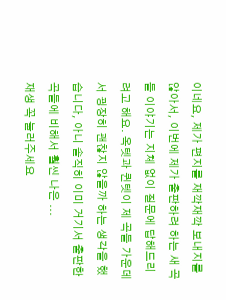이네요, 제가 편지를 재깍재깍 보내지를 않아서, 이번에 제가 출판하려 하는 새 곡들 이야기는 지체 없이 질문에 답해드리려고 해요. 옥텟과 퀸텟이 제 곡들 가운데서 굉장히 괜찮지 않을까 하는 생각을 했습니다, 아니 솔직히 이미 거기서 출판한 곡들에 비해서 훨씬 나은 ...
재생 꼭 눌러주세요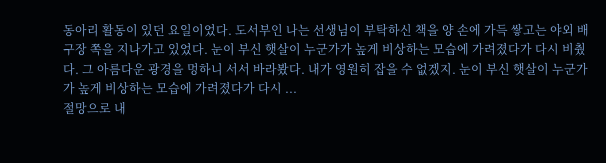동아리 활동이 있던 요일이었다. 도서부인 나는 선생님이 부탁하신 책을 양 손에 가득 쌓고는 야외 배구장 쪽을 지나가고 있었다. 눈이 부신 햇살이 누군가가 높게 비상하는 모습에 가려졌다가 다시 비췄다. 그 아름다운 광경을 멍하니 서서 바라봤다. 내가 영원히 잡을 수 없겠지. 눈이 부신 햇살이 누군가가 높게 비상하는 모습에 가려졌다가 다시 ...
절망으로 내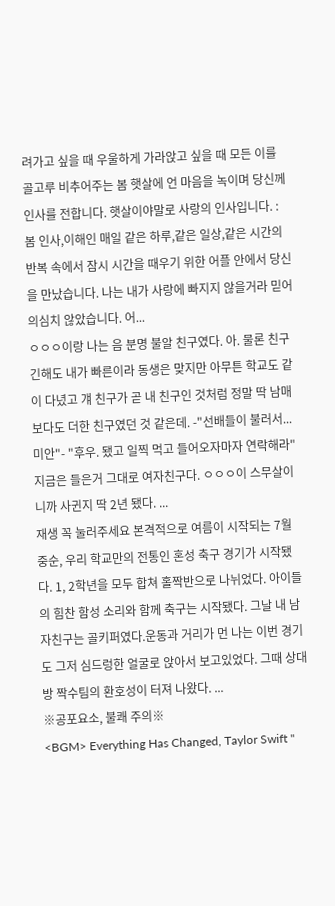려가고 싶을 때 우울하게 가라앉고 싶을 때 모든 이를 골고루 비추어주는 봄 햇살에 언 마음을 녹이며 당신께 인사를 전합니다. 햇살이야말로 사랑의 인사입니다. : 봄 인사,이해인 매일 같은 하루,같은 일상,같은 시간의 반복 속에서 잠시 시간을 때우기 위한 어플 안에서 당신을 만났습니다. 나는 내가 사랑에 빠지지 않을거라 믿어 의심치 않았습니다. 어...
ㅇㅇㅇ이랑 나는 음 분명 불알 친구였다. 아. 물론 친구긴해도 내가 빠른이라 동생은 맞지만 아무튼 학교도 같이 다녔고 걔 친구가 곧 내 친구인 것처럼 정말 딱 남매보다도 더한 친구였던 것 같은데. -"선배들이 불러서... 미안"- "후우. 됐고 일찍 먹고 들어오자마자 연락해라" 지금은 들은거 그대로 여자친구다. ㅇㅇㅇ이 스무살이니까 사귄지 딱 2년 됐다. ...
재생 꼭 눌러주세요 본격적으로 여름이 시작되는 7월 중순, 우리 학교만의 전통인 혼성 축구 경기가 시작됐다. 1, 2학년을 모두 합쳐 홀짝반으로 나뉘었다. 아이들의 힘찬 함성 소리와 함께 축구는 시작됐다. 그날 내 남자친구는 골키퍼였다.운동과 거리가 먼 나는 이번 경기도 그저 심드렁한 얼굴로 앉아서 보고있었다. 그때 상대방 짝수팀의 환호성이 터져 나왔다. ...
※공포요소, 불쾌 주의※
<BGM> Everything Has Changed, Taylor Swift "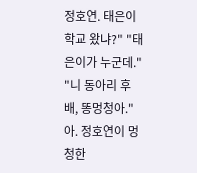정호연. 태은이 학교 왔냐?" "태은이가 누군데." "니 동아리 후배, 똥멍청아." 아. 정호연이 멍청한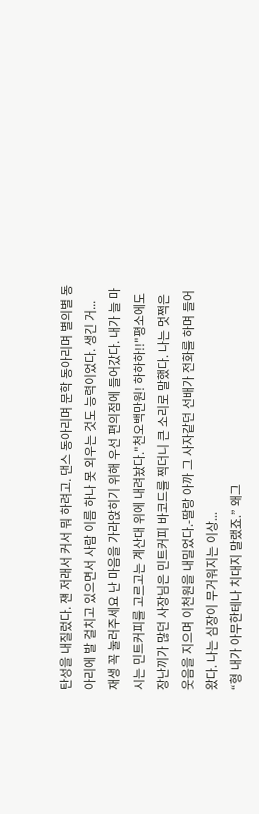탄성을 내질렀다. 쟨 저래서 커서 뭐 하려고. 댄스 동아리며 문학 동아리며 별의별 동아리에 발 걸치고 있으면서 사람 이름 하나 못 외우는 것도 능력이었다. 생긴 거...
재생 꼭 눌러주세요 난 마음을 가라앉히기 위해 우선 편의점에 들어갔다. 내가 늘 마시는 민트커피를 고르고는 계산대 위에 내려놨다."천오백만원! 하하하!!"평소에도 장난끼가 많던 사장님은 민트커피 바코드를 찍더니 큰 소리로 말했다. 나는 멋쩍은 웃음을 지으며 이천원을 내밀었다.-딸랑 아까 그 사자같던 선배가 전화를 하며 들어왔다. 나는 심장이 무거워지는 이상...
“형 내가 아무한테나 치대지 말랬죠.” 왜그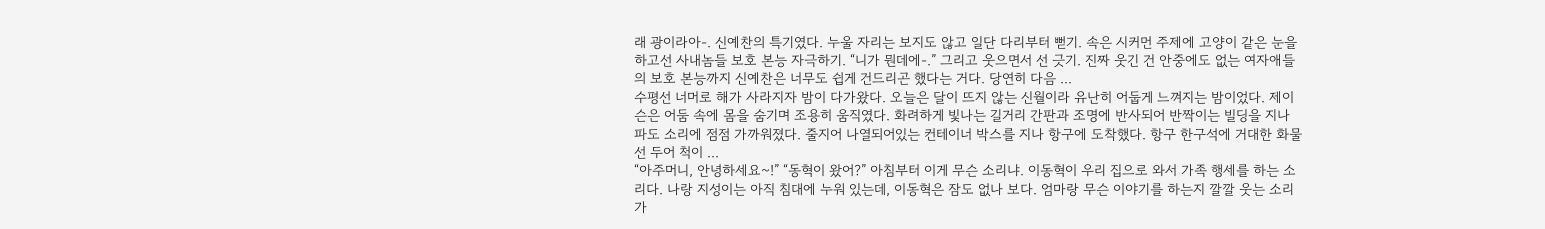래 광이라아-. 신예찬의 특기였다. 누울 자리는 보지도 않고 일단 다리부터 뻗기. 속은 시커먼 주제에 고양이 같은 눈을 하고선 사내놈들 보호 본능 자극하기. “니가 뭔데에-.” 그리고 웃으면서 선 긋기. 진짜 웃긴 건 안중에도 없는 여자애들의 보호 본능까지 신예찬은 너무도 쉽게 건드리곤 했다는 거다. 당연히 다음 ...
수평선 너머로 해가 사라지자 밤이 다가왔다. 오늘은 달이 뜨지 않는 신월이라 유난히 어둡게 느껴지는 밤이었다. 제이슨은 어둠 속에 몸을 숨기며 조용히 움직였다. 화려하게 빛나는 길거리 간판과 조명에 반사되어 반짝이는 빌딩을 지나 파도 소리에 점점 가까워졌다. 줄지어 나열되어있는 컨테이너 박스를 지나 항구에 도착했다. 항구 한구석에 거대한 화물선 두어 척이 ...
“아주머니, 안녕하세요~!” “동혁이 왔어?” 아침부터 이게 무슨 소리냐. 이동혁이 우리 집으로 와서 가족 행세를 하는 소리다. 나랑 지성이는 아직 침대에 누워 있는데, 이동혁은 잠도 없나 보다. 엄마랑 무슨 이야기를 하는지 깔깔 웃는 소리가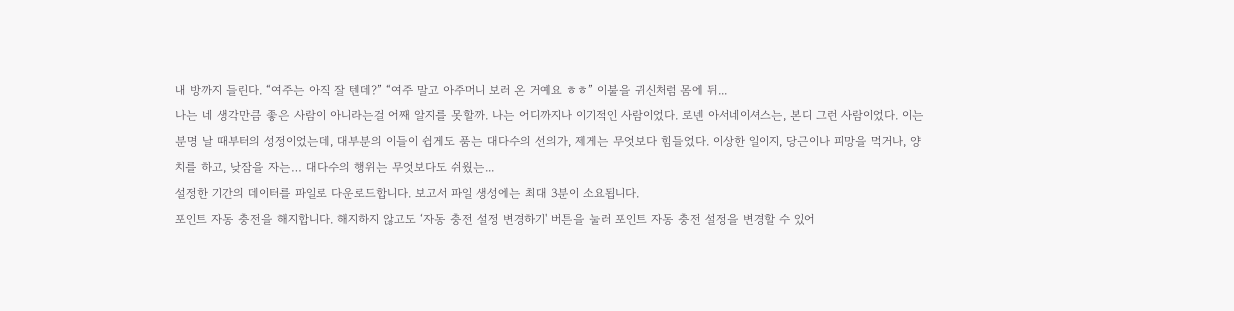내 방까지 들린다. “여주는 아직 잘 텐데?” “여주 말고 아주머니 보러 온 거예요 ㅎㅎ” 이불을 귀신처럼 몸에 뒤...
나는 네 생각만큼 좋은 사람이 아니라는걸 어째 알지를 못할까. 나는 어디까지나 이기적인 사람이었다. 로넨 아서네이셔스는, 본디 그런 사람이었다. 이는 분명 날 때부터의 성정이었는데, 대부분의 이들이 쉽게도 품는 대다수의 선의가, 제게는 무엇보다 힘들었다. 이상한 일이지, 당근이나 피망을 먹거나, 양치를 하고, 낮잠을 자는… 대다수의 행위는 무엇보다도 쉬웠는...
설정한 기간의 데이터를 파일로 다운로드합니다. 보고서 파일 생성에는 최대 3분이 소요됩니다.
포인트 자동 충전을 해지합니다. 해지하지 않고도 ‘자동 충전 설정 변경하기' 버튼을 눌러 포인트 자동 충전 설정을 변경할 수 있어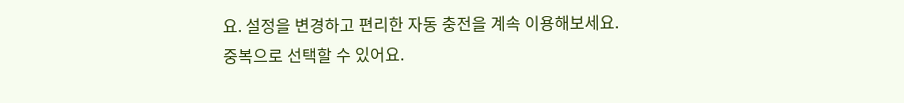요. 설정을 변경하고 편리한 자동 충전을 계속 이용해보세요.
중복으로 선택할 수 있어요.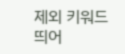제외 키워드
띄어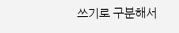쓰기로 구분해서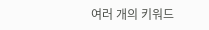여러 개의 키워드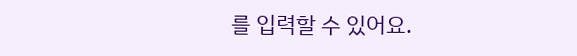를 입력할 수 있어요.